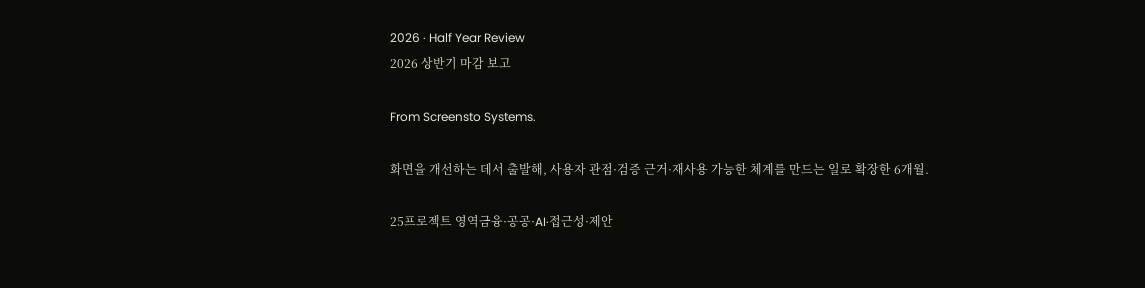2026 · Half Year Review
2026 상반기 마감 보고

From Screensto Systems.

화면을 개선하는 데서 출발해, 사용자 관점·검증 근거·재사용 가능한 체계를 만드는 일로 확장한 6개월.

25프로젝트 영역금융·공공·AI·접근성·제안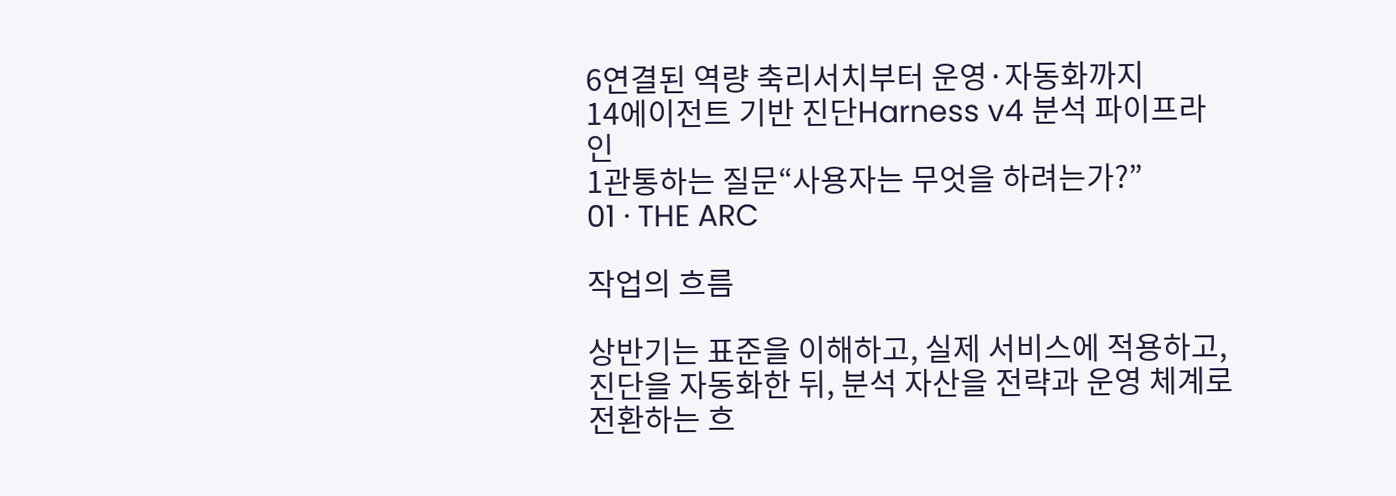6연결된 역량 축리서치부터 운영·자동화까지
14에이전트 기반 진단Harness v4 분석 파이프라인
1관통하는 질문“사용자는 무엇을 하려는가?”
01 · THE ARC

작업의 흐름

상반기는 표준을 이해하고, 실제 서비스에 적용하고, 진단을 자동화한 뒤, 분석 자산을 전략과 운영 체계로 전환하는 흐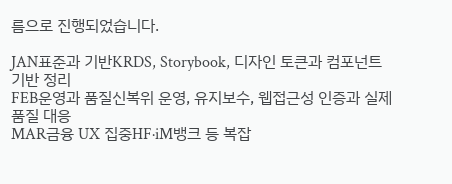름으로 진행되었습니다.

JAN표준과 기반KRDS, Storybook, 디자인 토큰과 컴포넌트 기반 정리
FEB운영과 품질신복위 운영, 유지보수, 웹접근성 인증과 실제 품질 대응
MAR금융 UX 집중HF·iM뱅크 등 복잡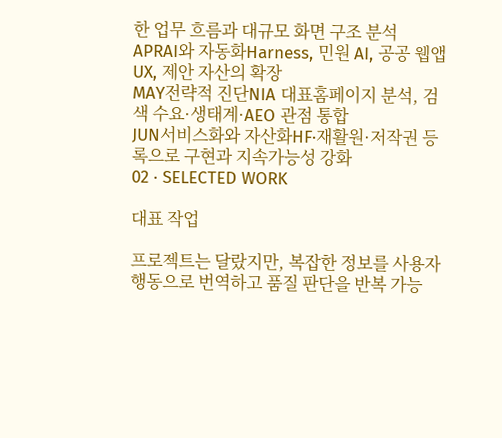한 업무 흐름과 대규모 화면 구조 분석
APRAI와 자동화Harness, 민원 AI, 공공 웹앱 UX, 제안 자산의 확장
MAY전략적 진단NIA 대표홈페이지 분석, 검색 수요·생태계·AEO 관점 통합
JUN서비스화와 자산화HF·재활원·저작권 등록으로 구현과 지속가능성 강화
02 · SELECTED WORK

대표 작업

프로젝트는 달랐지만, 복잡한 정보를 사용자 행동으로 번역하고 품질 판단을 반복 가능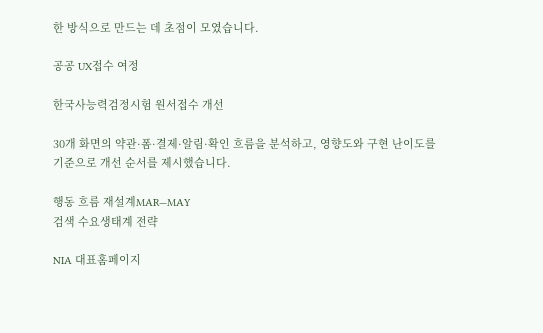한 방식으로 만드는 데 초점이 모였습니다.

공공 UX접수 여정

한국사능력검정시험 원서접수 개선

30개 화면의 약관·폼·결제·알림·확인 흐름을 분석하고, 영향도와 구현 난이도를 기준으로 개선 순서를 제시했습니다.

행동 흐름 재설계MAR—MAY
검색 수요생태계 전략

NIA 대표홈페이지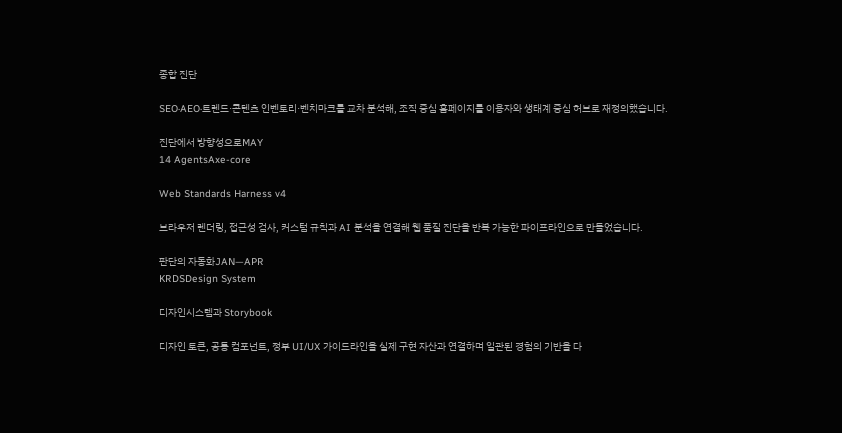종합 진단

SEO·AEO·트렌드·콘텐츠 인벤토리·벤치마크를 교차 분석해, 조직 중심 홈페이지를 이용자와 생태계 중심 허브로 재정의했습니다.

진단에서 방향성으로MAY
14 AgentsAxe-core

Web Standards Harness v4

브라우저 렌더링, 접근성 검사, 커스텀 규칙과 AI 분석을 연결해 웹 품질 진단을 반복 가능한 파이프라인으로 만들었습니다.

판단의 자동화JAN—APR
KRDSDesign System

디자인시스템과 Storybook

디자인 토큰, 공통 컴포넌트, 정부 UI/UX 가이드라인을 실제 구현 자산과 연결하며 일관된 경험의 기반을 다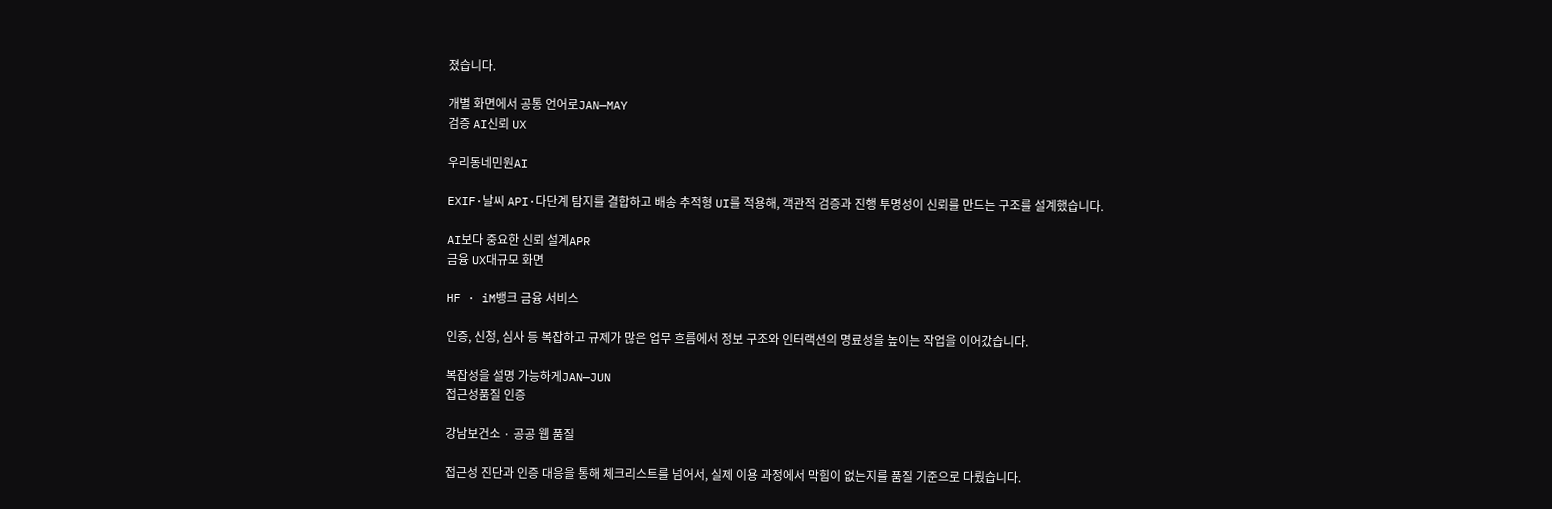졌습니다.

개별 화면에서 공통 언어로JAN—MAY
검증 AI신뢰 UX

우리동네민원AI

EXIF·날씨 API·다단계 탐지를 결합하고 배송 추적형 UI를 적용해, 객관적 검증과 진행 투명성이 신뢰를 만드는 구조를 설계했습니다.

AI보다 중요한 신뢰 설계APR
금융 UX대규모 화면

HF · iM뱅크 금융 서비스

인증, 신청, 심사 등 복잡하고 규제가 많은 업무 흐름에서 정보 구조와 인터랙션의 명료성을 높이는 작업을 이어갔습니다.

복잡성을 설명 가능하게JAN—JUN
접근성품질 인증

강남보건소 · 공공 웹 품질

접근성 진단과 인증 대응을 통해 체크리스트를 넘어서, 실제 이용 과정에서 막힘이 없는지를 품질 기준으로 다뤘습니다.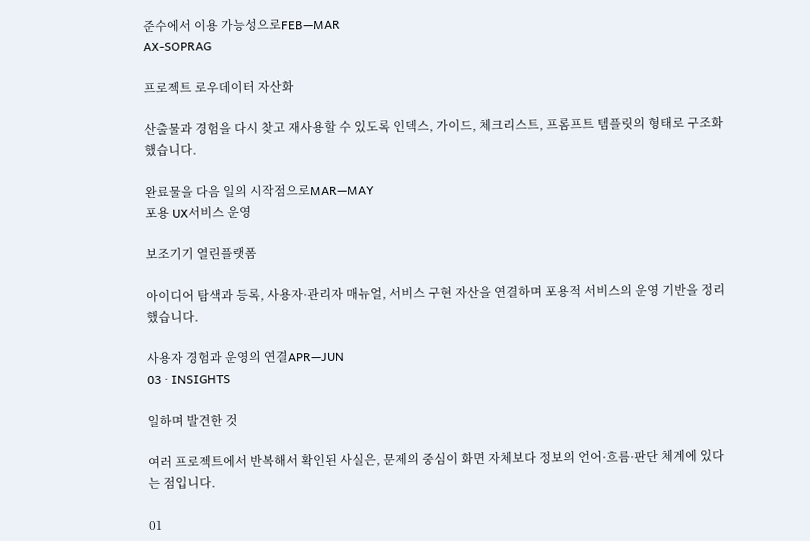준수에서 이용 가능성으로FEB—MAR
AX-SOPRAG

프로젝트 로우데이터 자산화

산출물과 경험을 다시 찾고 재사용할 수 있도록 인덱스, 가이드, 체크리스트, 프롬프트 템플릿의 형태로 구조화했습니다.

완료물을 다음 일의 시작점으로MAR—MAY
포용 UX서비스 운영

보조기기 열린플랫폼

아이디어 탐색과 등록, 사용자·관리자 매뉴얼, 서비스 구현 자산을 연결하며 포용적 서비스의 운영 기반을 정리했습니다.

사용자 경험과 운영의 연결APR—JUN
03 · INSIGHTS

일하며 발견한 것

여러 프로젝트에서 반복해서 확인된 사실은, 문제의 중심이 화면 자체보다 정보의 언어·흐름·판단 체계에 있다는 점입니다.

01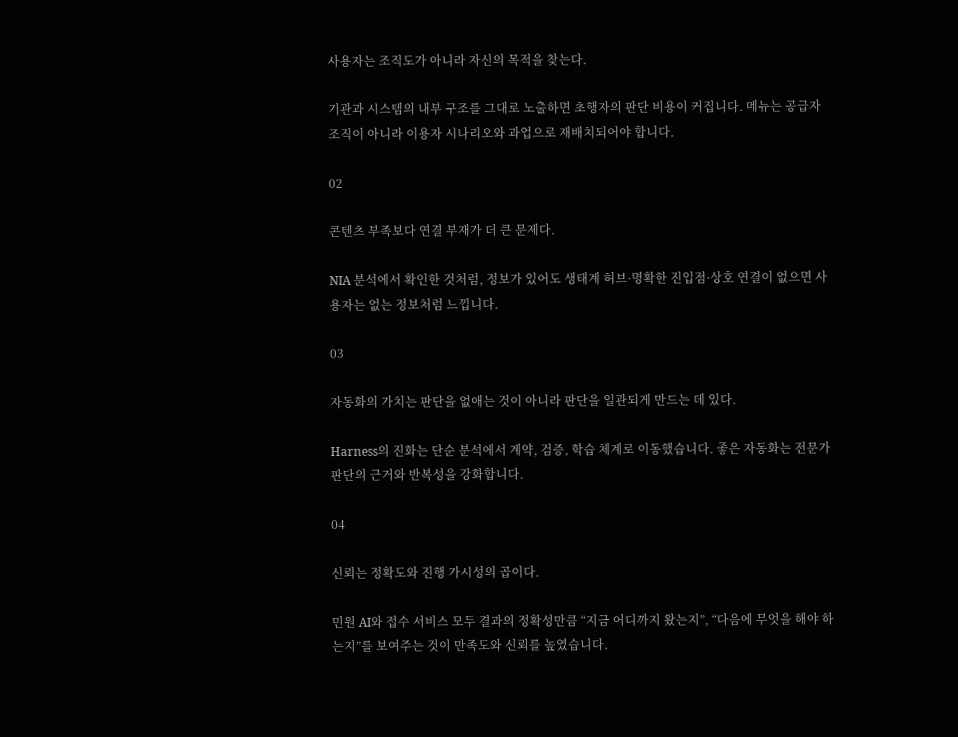사용자는 조직도가 아니라 자신의 목적을 찾는다.

기관과 시스템의 내부 구조를 그대로 노출하면 초행자의 판단 비용이 커집니다. 메뉴는 공급자 조직이 아니라 이용자 시나리오와 과업으로 재배치되어야 합니다.

02

콘텐츠 부족보다 연결 부재가 더 큰 문제다.

NIA 분석에서 확인한 것처럼, 정보가 있어도 생태계 허브·명확한 진입점·상호 연결이 없으면 사용자는 없는 정보처럼 느낍니다.

03

자동화의 가치는 판단을 없애는 것이 아니라 판단을 일관되게 만드는 데 있다.

Harness의 진화는 단순 분석에서 계약, 검증, 학습 체계로 이동했습니다. 좋은 자동화는 전문가 판단의 근거와 반복성을 강화합니다.

04

신뢰는 정확도와 진행 가시성의 곱이다.

민원 AI와 접수 서비스 모두 결과의 정확성만큼 “지금 어디까지 왔는지”, “다음에 무엇을 해야 하는지”를 보여주는 것이 만족도와 신뢰를 높였습니다.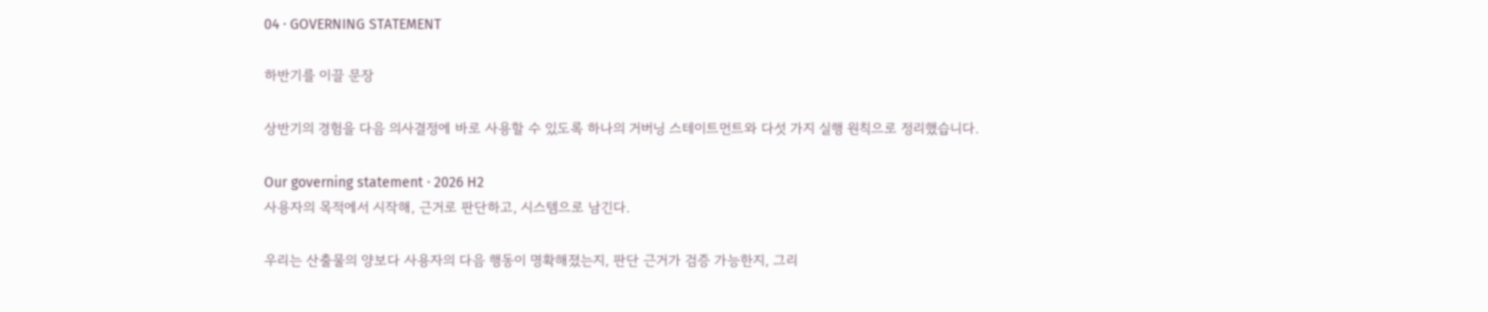04 · GOVERNING STATEMENT

하반기를 이끌 문장

상반기의 경험을 다음 의사결정에 바로 사용할 수 있도록 하나의 거버닝 스테이트먼트와 다섯 가지 실행 원칙으로 정리했습니다.

Our governing statement · 2026 H2
사용자의 목적에서 시작해, 근거로 판단하고, 시스템으로 남긴다.

우리는 산출물의 양보다 사용자의 다음 행동이 명확해졌는지, 판단 근거가 검증 가능한지, 그리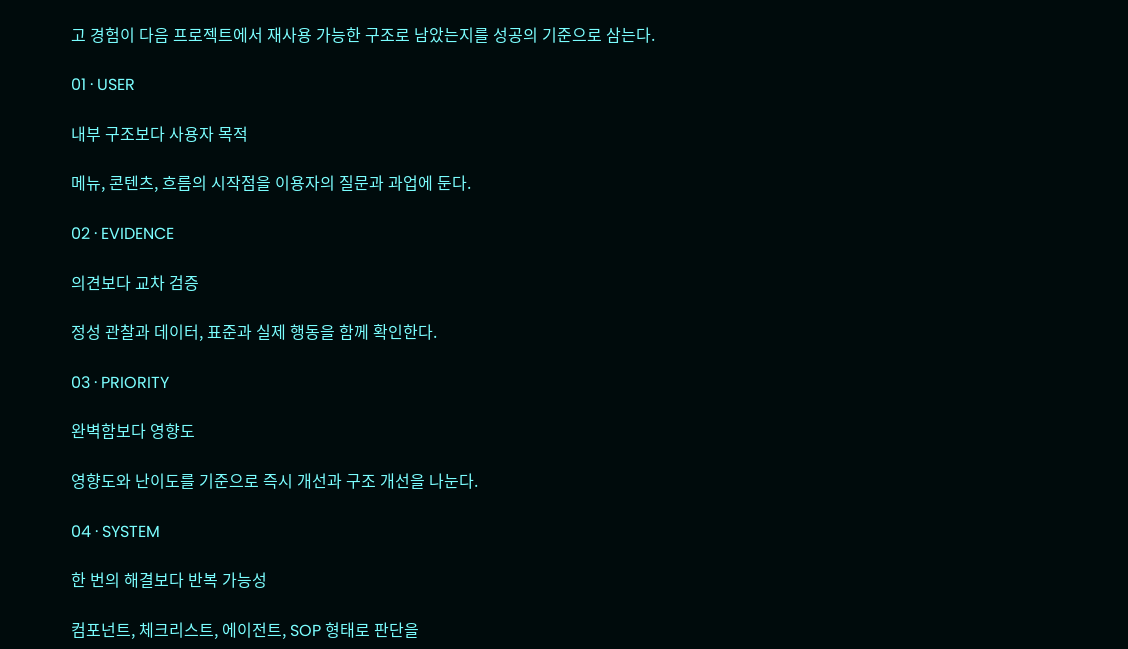고 경험이 다음 프로젝트에서 재사용 가능한 구조로 남았는지를 성공의 기준으로 삼는다.

01 · USER

내부 구조보다 사용자 목적

메뉴, 콘텐츠, 흐름의 시작점을 이용자의 질문과 과업에 둔다.

02 · EVIDENCE

의견보다 교차 검증

정성 관찰과 데이터, 표준과 실제 행동을 함께 확인한다.

03 · PRIORITY

완벽함보다 영향도

영향도와 난이도를 기준으로 즉시 개선과 구조 개선을 나눈다.

04 · SYSTEM

한 번의 해결보다 반복 가능성

컴포넌트, 체크리스트, 에이전트, SOP 형태로 판단을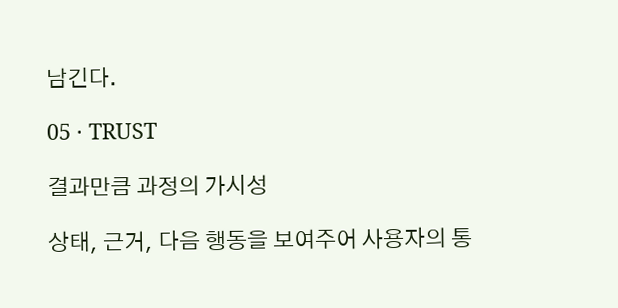남긴다.

05 · TRUST

결과만큼 과정의 가시성

상태, 근거, 다음 행동을 보여주어 사용자의 통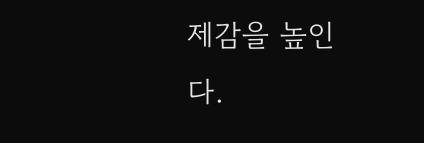제감을 높인다.